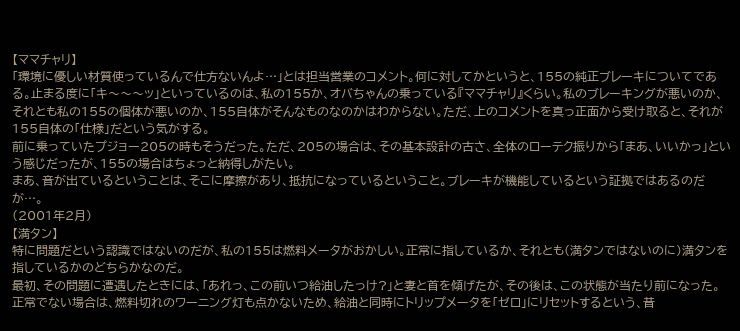【ママチャリ】
「環境に優しい材質使っているんで仕方ないんよ…」とは担当営業のコメント。何に対してかというと、155の純正ブレーキについてである。止まる度に「キ〜〜〜ッ」といっているのは、私の155か、オバちゃんの乗っている『ママチャリ』くらい。私のブレーキングが悪いのか、それとも私の155の個体が悪いのか、155自体がそんなものなのかはわからない。ただ、上のコメントを真っ正面から受け取ると、それが155自体の「仕様」だという気がする。
前に乗っていたプジョー205の時もそうだった。ただ、205の場合は、その基本設計の古さ、全体のローテク振りから「まあ、いいかっ」という感じだったが、155の場合はちょっと納得しがたい。
まあ、音が出ているということは、そこに摩擦があり、抵抗になっているということ。ブレーキが機能しているという証拠ではあるのだが…。
(2001年2月)
【満タン】
特に問題だという認識ではないのだが、私の155は燃料メータがおかしい。正常に指しているか、それとも(満タンではないのに)満タンを指しているかのどちらかなのだ。
最初、その問題に遭遇したときには、「あれっ、この前いつ給油したっけ?」と妻と首を傾げたが、その後は、この状態が当たり前になった。
正常でない場合は、燃料切れのワーニング灯も点かないため、給油と同時にトリップメータを「ゼロ」にリセットするという、昔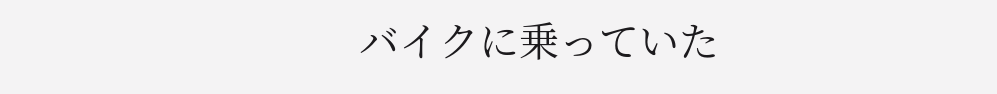バイクに乗っていた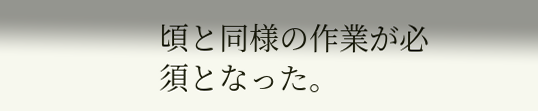頃と同様の作業が必須となった。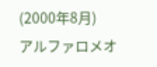(2000年8月)
アルファロメオ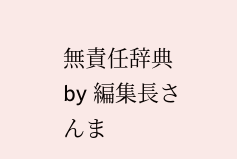無責任辞典 by 編集長さんま